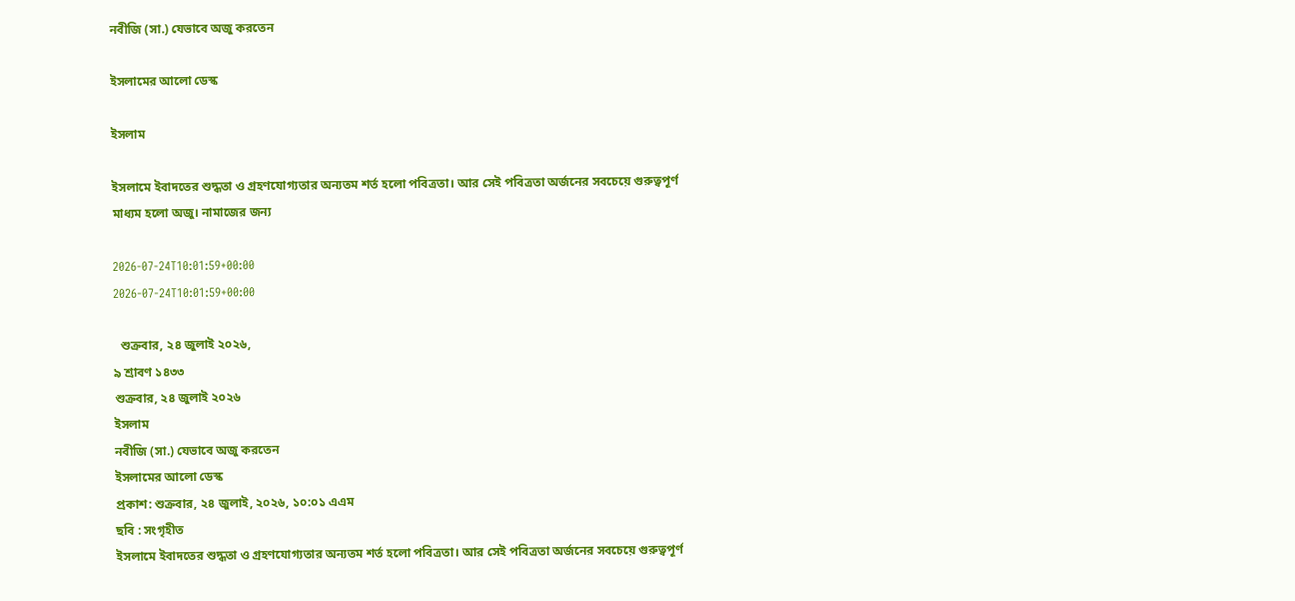নবীজি (সা.) যেভাবে অজু করতেন

ইসলামের আলো ডেস্ক

ইসলাম

ইসলামে ইবাদতের শুদ্ধতা ও গ্রহণযোগ্যতার অন্যতম শর্ত হলো পবিত্রতা। আর সেই পবিত্রতা অর্জনের সবচেয়ে গুরুত্বপূর্ণ মাধ্যম হলো অজু। নামাজের জন্য

2026-07-24T10:01:59+00:00
2026-07-24T10:01:59+00:00

  শুক্রবার, ২৪ জুলাই ২০২৬,
৯ শ্রাবণ ১৪৩৩
শুক্রবার, ২৪ জুলাই ২০২৬
ইসলাম
নবীজি (সা.) যেভাবে অজু করতেন
ইসলামের আলো ডেস্ক
প্রকাশ: শুক্রবার, ২৪ জুলাই, ২০২৬, ১০:০১ এএম
ছবি : সংগৃহীত
ইসলামে ইবাদতের শুদ্ধতা ও গ্রহণযোগ্যতার অন্যতম শর্ত হলো পবিত্রতা। আর সেই পবিত্রতা অর্জনের সবচেয়ে গুরুত্বপূর্ণ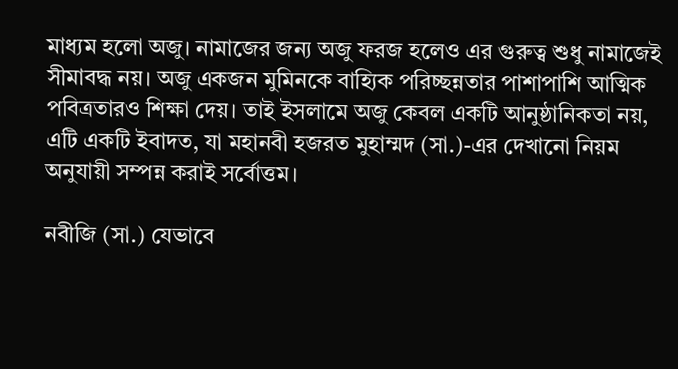মাধ্যম হলো অজু। নামাজের জন্য অজু ফরজ হলেও এর গুরুত্ব শুধু নামাজেই সীমাবদ্ধ নয়। অজু একজন মুমিনকে বাহ্যিক পরিচ্ছন্নতার পাশাপাশি আত্মিক পবিত্রতারও শিক্ষা দেয়। তাই ইসলামে অজু কেবল একটি আনুষ্ঠানিকতা নয়, এটি একটি ইবাদত, যা মহানবী হজরত মুহাম্মদ (সা.)-এর দেখানো নিয়ম অনুযায়ী সম্পন্ন করাই সর্বোত্তম।

নবীজি (সা.) যেভাবে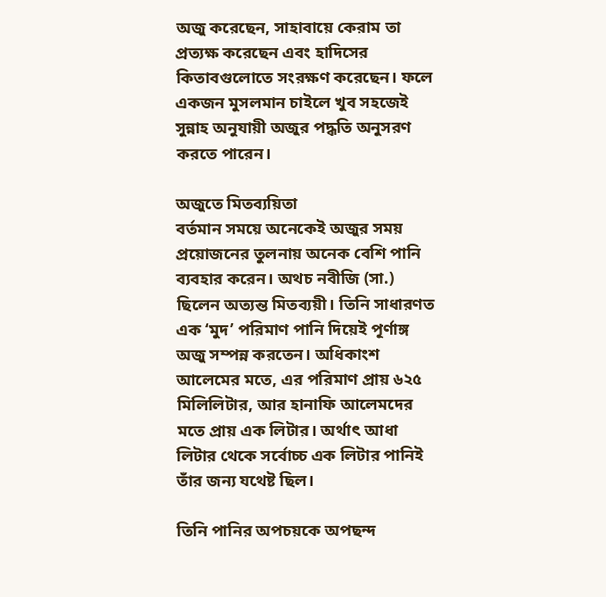অজু করেছেন, সাহাবায়ে কেরাম তা প্রত্যক্ষ করেছেন এবং হাদিসের কিতাবগুলোতে সংরক্ষণ করেছেন। ফলে একজন মুসলমান চাইলে খুব সহজেই সুন্নাহ অনুযায়ী অজুর পদ্ধতি অনুসরণ করতে পারেন।

অজুতে মিতব্যয়িতা
বর্তমান সময়ে অনেকেই অজুর সময় প্রয়োজনের তুলনায় অনেক বেশি পানি ব্যবহার করেন। অথচ নবীজি (সা.) ছিলেন অত্যন্ত মিতব্যয়ী। তিনি সাধারণত এক ‘মুদ’ পরিমাণ পানি দিয়েই পূর্ণাঙ্গ অজু সম্পন্ন করতেন। অধিকাংশ আলেমের মতে, এর পরিমাণ প্রায় ৬২৫ মিলিলিটার, আর হানাফি আলেমদের মতে প্রায় এক লিটার। অর্থাৎ আধা লিটার থেকে সর্বোচ্চ এক লিটার পানিই তাঁর জন্য যথেষ্ট ছিল।

তিনি পানির অপচয়কে অপছন্দ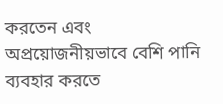করতেন এবং অপ্রয়োজনীয়ভাবে বেশি পানি ব্যবহার করতে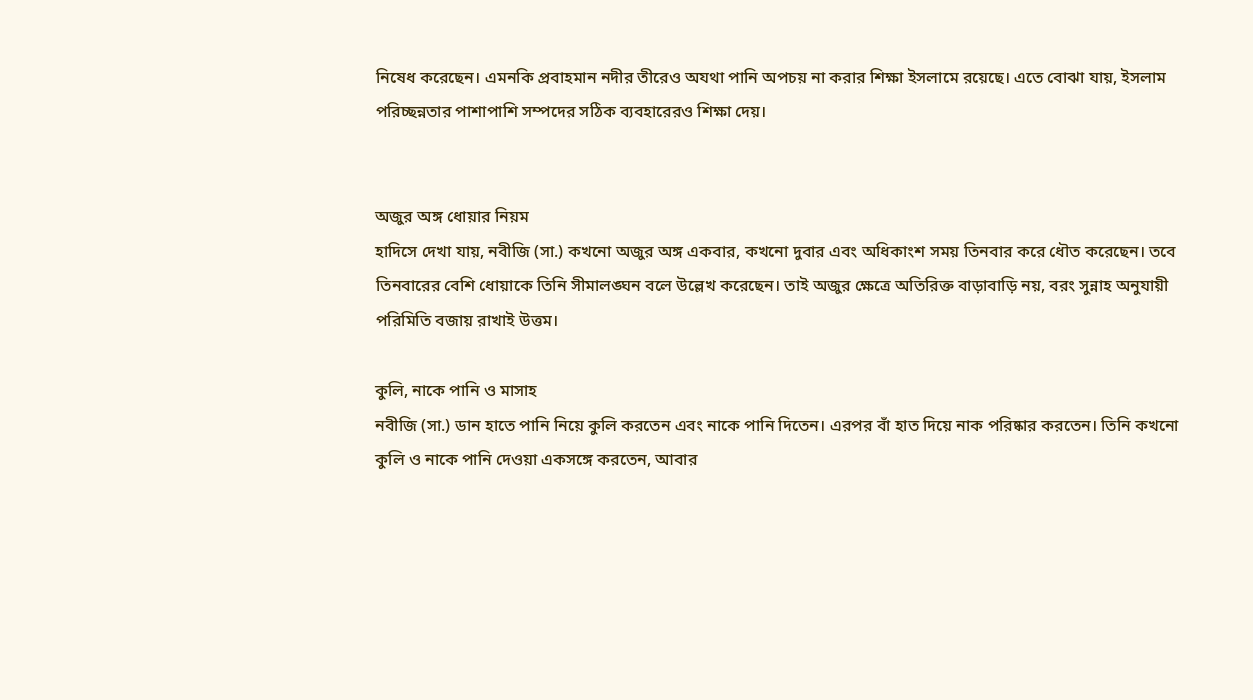নিষেধ করেছেন। এমনকি প্রবাহমান নদীর তীরেও অযথা পানি অপচয় না করার শিক্ষা ইসলামে রয়েছে। এতে বোঝা যায়, ইসলাম পরিচ্ছন্নতার পাশাপাশি সম্পদের সঠিক ব্যবহারেরও শিক্ষা দেয়।


অজুর অঙ্গ ধোয়ার নিয়ম
হাদিসে দেখা যায়, নবীজি (সা.) কখনো অজুর অঙ্গ একবার, কখনো দুবার এবং অধিকাংশ সময় তিনবার করে ধৌত করেছেন। তবে তিনবারের বেশি ধোয়াকে তিনি সীমালঙ্ঘন বলে উল্লেখ করেছেন। তাই অজুর ক্ষেত্রে অতিরিক্ত বাড়াবাড়ি নয়, বরং সুন্নাহ অনুযায়ী পরিমিতি বজায় রাখাই উত্তম।

কুলি, নাকে পানি ও মাসাহ
নবীজি (সা.) ডান হাতে পানি নিয়ে কুলি করতেন এবং নাকে পানি দিতেন। এরপর বাঁ হাত দিয়ে নাক পরিষ্কার করতেন। তিনি কখনো কুলি ও নাকে পানি দেওয়া একসঙ্গে করতেন, আবার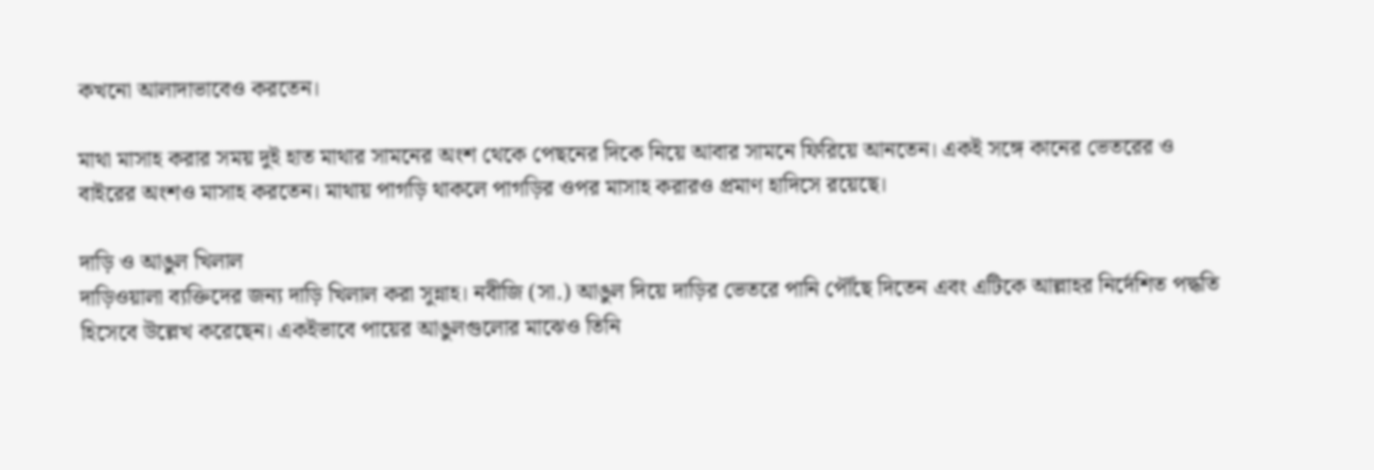কখনো আলাদাভাবেও করতেন।

মাথা মাসাহ করার সময় দুই হাত মাথার সামনের অংশ থেকে পেছনের দিকে নিয়ে আবার সামনে ফিরিয়ে আনতেন। একই সঙ্গে কানের ভেতরের ও বাইরের অংশও মাসাহ করতেন। মাথায় পাগড়ি থাকলে পাগড়ির ওপর মাসাহ করারও প্রমাণ হাদিসে রয়েছে।

দাড়ি ও আঙুল খিলাল
দাড়িওয়ালা ব্যক্তিদের জন্য দাড়ি খিলাল করা সুন্নাহ। নবীজি (সা.) আঙুল দিয়ে দাড়ির ভেতরে পানি পৌঁছে দিতেন এবং এটিকে আল্লাহর নির্দেশিত পদ্ধতি হিসেবে উল্লেখ করেছেন। একইভাবে পায়ের আঙুলগুলোর মাঝেও তিনি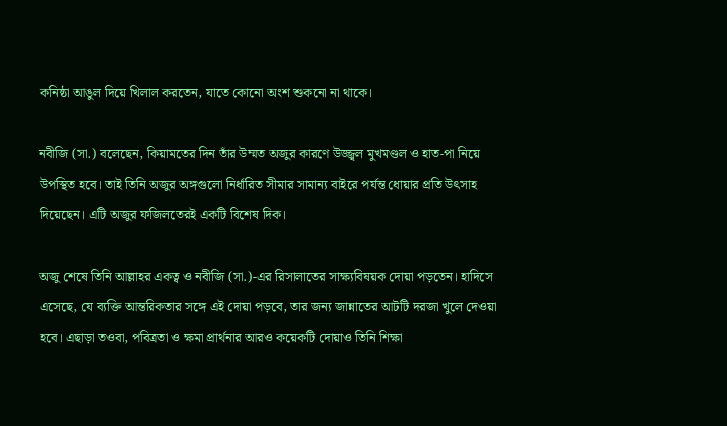কনিষ্ঠা আঙুল দিয়ে খিলাল করতেন, যাতে কোনো অংশ শুকনো না থাকে।

নবীজি (সা.) বলেছেন, কিয়ামতের দিন তাঁর উম্মত অজুর কারণে উজ্জ্বল মুখমণ্ডল ও হাত-পা নিয়ে উপস্থিত হবে। তাই তিনি অজুর অঙ্গগুলো নির্ধারিত সীমার সামান্য বাইরে পর্যন্ত ধোয়ার প্রতি উৎসাহ দিয়েছেন। এটি অজুর ফজিলতেরই একটি বিশেষ দিক।

অজু শেষে তিনি আল্লাহর একত্ব ও নবীজি (সা.)-এর রিসালাতের সাক্ষ্যবিষয়ক দোয়া পড়তেন। হাদিসে এসেছে, যে ব্যক্তি আন্তরিকতার সঙ্গে এই দোয়া পড়বে, তার জন্য জান্নাতের আটটি দরজা খুলে দেওয়া হবে। এছাড়া তওবা, পবিত্রতা ও ক্ষমা প্রার্থনার আরও কয়েকটি দোয়াও তিনি শিক্ষা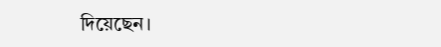দিয়েছেন।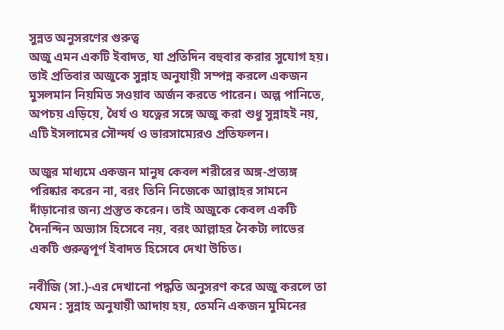সুন্নত অনুসরণের গুরুত্ব
অজু এমন একটি ইবাদত, যা প্রতিদিন বহুবার করার সুযোগ হয়। তাই প্রতিবার অজুকে সুন্নাহ অনুযায়ী সম্পন্ন করলে একজন মুসলমান নিয়মিত সওয়াব অর্জন করতে পারেন। অল্প পানিতে, অপচয় এড়িয়ে, ধৈর্য ও যত্নের সঙ্গে অজু করা শুধু সুন্নাহই নয়, এটি ইসলামের সৌন্দর্য ও ভারসাম্যেরও প্রতিফলন।

অজুর মাধ্যমে একজন মানুষ কেবল শরীরের অঙ্গ-প্রত্যঙ্গ পরিষ্কার করেন না, বরং তিনি নিজেকে আল্লাহর সামনে দাঁড়ানোর জন্য প্রস্তুত করেন। তাই অজুকে কেবল একটি দৈনন্দিন অভ্যাস হিসেবে নয়, বরং আল্লাহর নৈকট্য লাভের একটি গুরুত্বপূর্ণ ইবাদত হিসেবে দেখা উচিত।

নবীজি (সা.)-এর দেখানো পদ্ধতি অনুসরণ করে অজু করলে তা যেমন : সুন্নাহ অনুযায়ী আদায় হয়, তেমনি একজন মুমিনের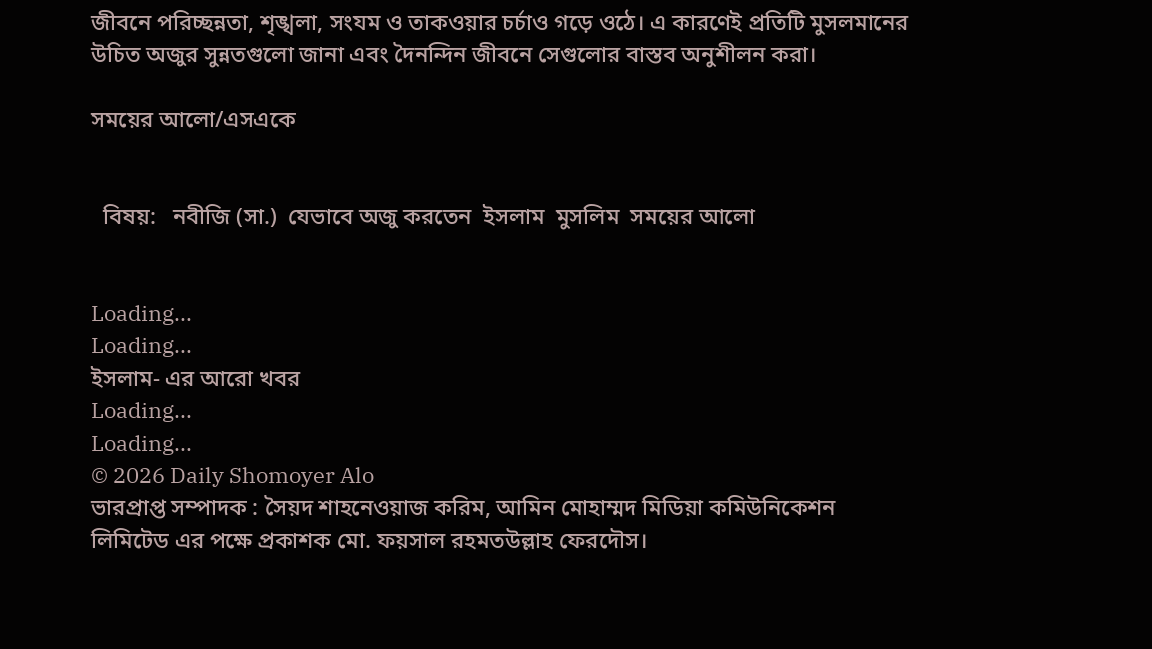জীবনে পরিচ্ছন্নতা, শৃঙ্খলা, সংযম ও তাকওয়ার চর্চাও গড়ে ওঠে। এ কারণেই প্রতিটি মুসলমানের উচিত অজুর সুন্নতগুলো জানা এবং দৈনন্দিন জীবনে সেগুলোর বাস্তব অনুশীলন করা।

সময়ের আলো/এসএকে


  বিষয়:   নবীজি (সা.)  যেভাবে অজু করতেন  ইসলাম  মুসলিম  সময়ের আলো


Loading...
Loading...
ইসলাম- এর আরো খবর
Loading...
Loading...
© 2026 Daily Shomoyer Alo
ভারপ্রাপ্ত সম্পাদক : সৈয়দ শাহনেওয়াজ করিম, আমিন মোহাম্মদ মিডিয়া কমিউনিকেশন লিমিটেড এর পক্ষে প্রকাশক মো. ফয়সাল রহমতউল্লাহ ফেরদৌস।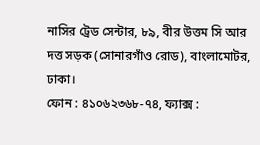নাসির ট্রেড সেন্টার, ৮৯, বীর উত্তম সি আর দত্ত সড়ক (সোনারগাঁও রোড), বাংলামোটর, ঢাকা।
ফোন : ৪১০৬২৩৬৮-৭৪, ফ্যাক্স :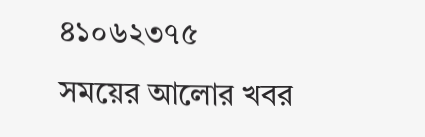৪১০৬২৩৭৫
সময়ের আলোর খবর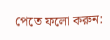পেতে ফলো করুন: